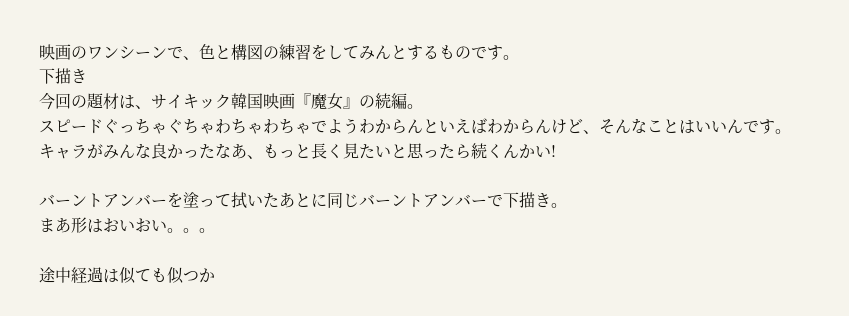映画のワンシーンで、色と構図の練習をしてみんとするものです。
下描き
今回の題材は、サイキック韓国映画『魔女』の続編。
スピードぐっちゃぐちゃわちゃわちゃでようわからんといえばわからんけど、そんなことはいいんです。
キャラがみんな良かったなあ、もっと長く見たいと思ったら続くんかい!

バーントアンバーを塗って拭いたあとに同じバーントアンバーで下描き。
まあ形はおいおい。。。

途中経過は似ても似つか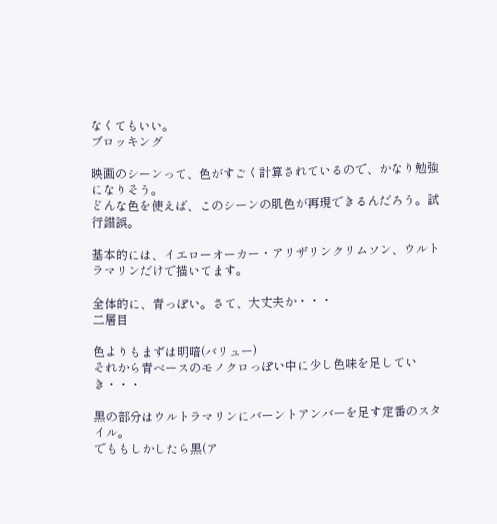なくてもいい。
ブロッキング

映画のシーンって、色がすごく計算されているので、かなり勉強になりそう。
どんな色を使えば、このシーンの肌色が再現できるんだろう。試行錯誤。

基本的には、イエローオーカー・アリザリンクリムソン、ウルトラマリンだけで描いてます。

全体的に、青っぽい。さて、大丈夫か・・・
二層目

色よりもまずは明暗(バリュー)
それから青ベースのモノクロっぽい中に少し色味を足していき・・・

黒の部分はウルトラマリンにバーントアンバーを足す定番のスタイル。
でももしかしたら黒(ア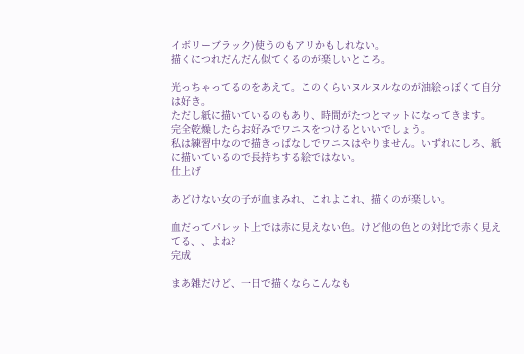イボリーブラック)使うのもアリかもしれない。
描くにつれだんだん似てくるのが楽しいところ。

光っちゃってるのをあえて。このくらいヌルヌルなのが油絵っぽくて自分は好き。
ただし紙に描いているのもあり、時間がたつとマットになってきます。
完全乾燥したらお好みでワニスをつけるといいでしょう。
私は練習中なので描きっぱなしでワニスはやりません。いずれにしろ、紙に描いているので長持ちする絵ではない。
仕上げ

あどけない女の子が血まみれ、これよこれ、描くのが楽しい。

血だってパレット上では赤に見えない色。けど他の色との対比で赤く見えてる、、よね?
完成

まあ雑だけど、一日で描くならこんなも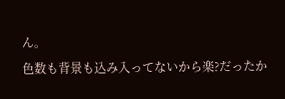ん。
色数も背景も込み入ってないから楽?だったか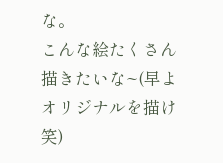な。
こんな絵たくさん描きたいな~(早よオリジナルを描け笑)